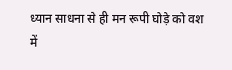ध्यान साधना से ही मन रूपी घोड़े को वश में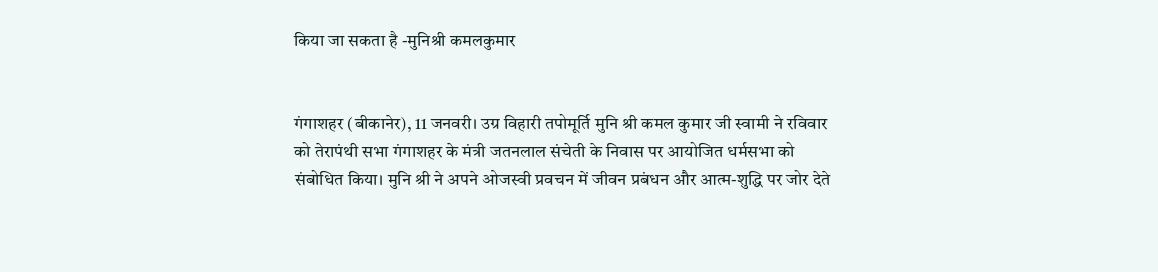किया जा सकता है -मुनिश्री कमलकुमार


गंगाशहर (बीकानेर), 11 जनवरी। उग्र विहारी तपोमूर्ति मुनि श्री कमल कुमार जी स्वामी ने रविवार को तेरापंथी सभा गंगाशहर के मंत्री जतनलाल संचेती के निवास पर आयोजित धर्मसभा को संबोधित किया। मुनि श्री ने अपने ओजस्वी प्रवचन में जीवन प्रबंधन और आत्म-शुद्धि पर जोर देते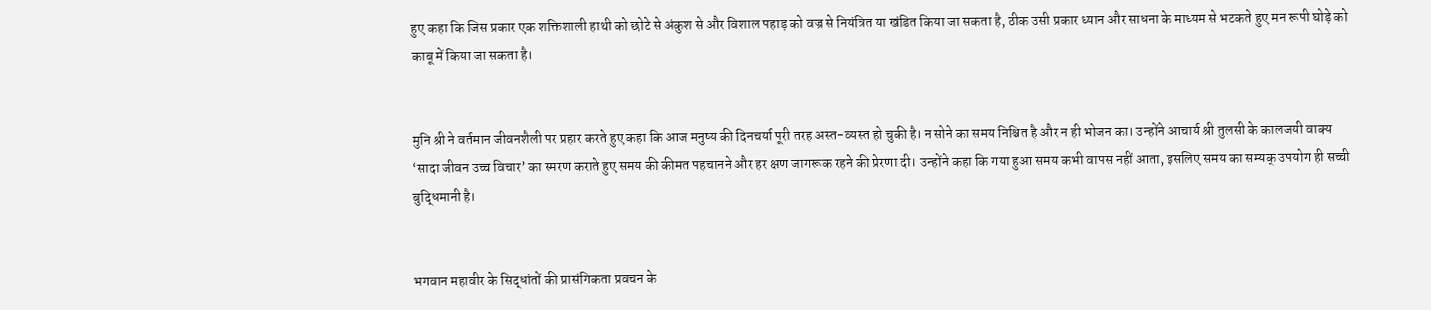हुए कहा कि जिस प्रकार एक शक्तिशाली हाथी को छोटे से अंकुश से और विशाल पहाड़ को वज्र से नियंत्रित या खंडित किया जा सकता है, ठीक उसी प्रकार ध्यान और साधना के माध्यम से भटकते हुए मन रूपी घोड़े को काबू में किया जा सकता है।


मुनि श्री ने वर्तमान जीवनशैली पर प्रहार करते हुए कहा कि आज मनुष्य की दिनचर्या पूरी तरह अस्त-व्यस्त हो चुकी है। न सोने का समय निश्चित है और न ही भोजन का। उन्होंने आचार्य श्री तुलसी के कालजयी वाक्य ‘सादा जीवन उच्च विचार’ का स्मरण कराते हुए समय की कीमत पहचानने और हर क्षण जागरूक रहने की प्रेरणा दी। उन्होंने कहा कि गया हुआ समय कभी वापस नहीं आता, इसलिए समय का सम्यक् उपयोग ही सच्ची बुद्धिमानी है।


भगवान महावीर के सिद्धांतों की प्रासंगिकता प्रवचन के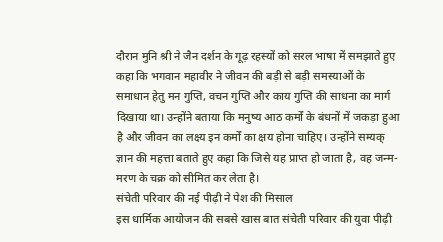दौरान मुनि श्री ने जैन दर्शन के गूढ़ रहस्यों को सरल भाषा में समझाते हुए कहा कि भगवान महावीर ने जीवन की बड़ी से बड़ी समस्याओं के समाधान हेतु मन गुप्ति, वचन गुप्ति और काय गुप्ति की साधना का मार्ग दिखाया था। उन्होंने बताया कि मनुष्य आठ कर्मों के बंधनों में जकड़ा हुआ है और जीवन का लक्ष्य इन कर्मों का क्षय होना चाहिए। उन्होंने सम्यक् ज्ञान की महत्ता बताते हुए कहा कि जिसे यह प्राप्त हो जाता है, वह जन्म-मरण के चक्र को सीमित कर लेता है।
संचेती परिवार की नई पीढ़ी ने पेश की मिसाल
इस धार्मिक आयोजन की सबसे खास बात संचेती परिवार की युवा पीढ़ी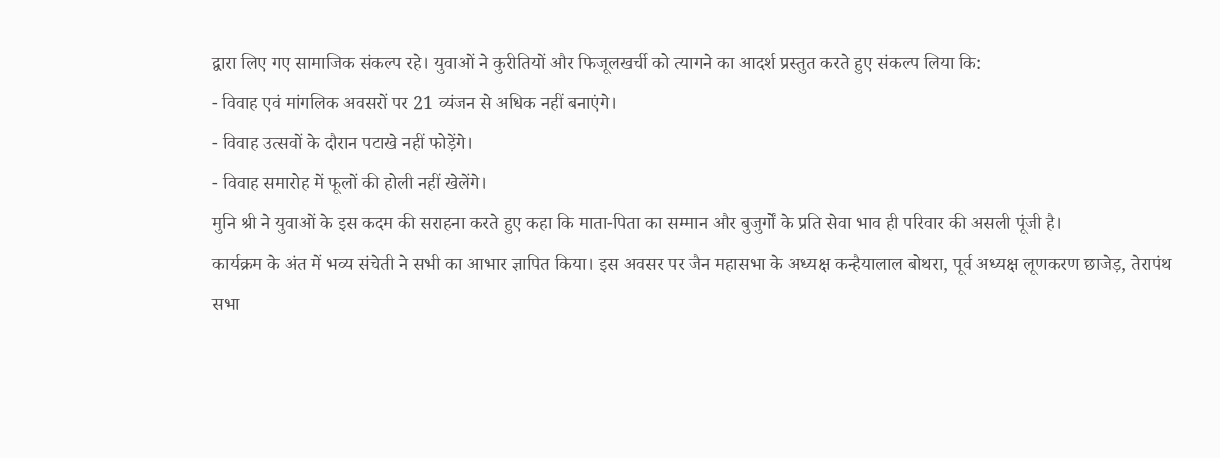द्वारा लिए गए सामाजिक संकल्प रहे। युवाओं ने कुरीतियों और फिजूलखर्ची को त्यागने का आदर्श प्रस्तुत करते हुए संकल्प लिया कि:
- विवाह एवं मांगलिक अवसरों पर 21 व्यंजन से अधिक नहीं बनाएंगे।
- विवाह उत्सवों के दौरान पटाखे नहीं फोड़ेंगे।
- विवाह समारोह में फूलों की होली नहीं खेलेंगे।
मुनि श्री ने युवाओं के इस कदम की सराहना करते हुए कहा कि माता-पिता का सम्मान और बुजुर्गों के प्रति सेवा भाव ही परिवार की असली पूंजी है।
कार्यक्रम के अंत में भव्य संचेती ने सभी का आभार ज्ञापित किया। इस अवसर पर जैन महासभा के अध्यक्ष कन्हैयालाल बोथरा, पूर्व अध्यक्ष लूणकरण छाजेड़, तेरापंथ सभा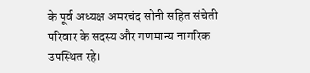के पूर्व अध्यक्ष अमरचंद सोनी सहित संचेती परिवार के सदस्य और गणमान्य नागरिक उपस्थित रहे।